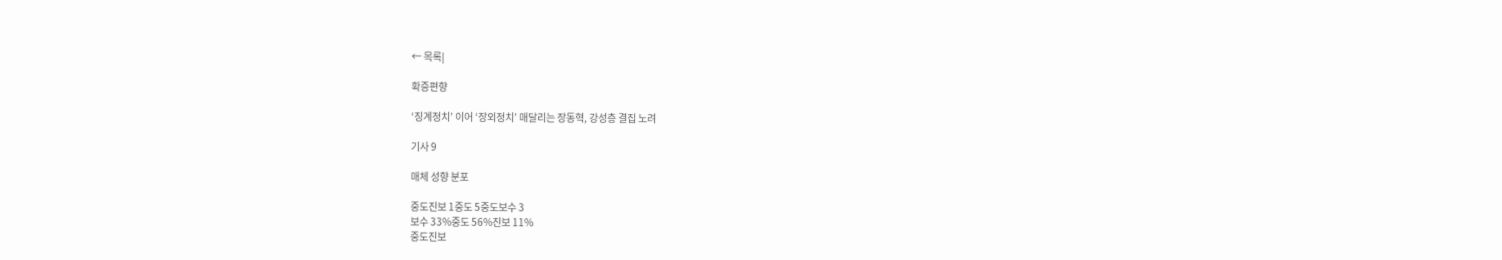← 목록|

확증편향

‘징계정치’ 이어 ‘장외정치’ 매달리는 장동혁, 강성층 결집 노려

기사 9

매체 성향 분포

중도진보 1중도 5중도보수 3
보수 33%중도 56%진보 11%
중도진보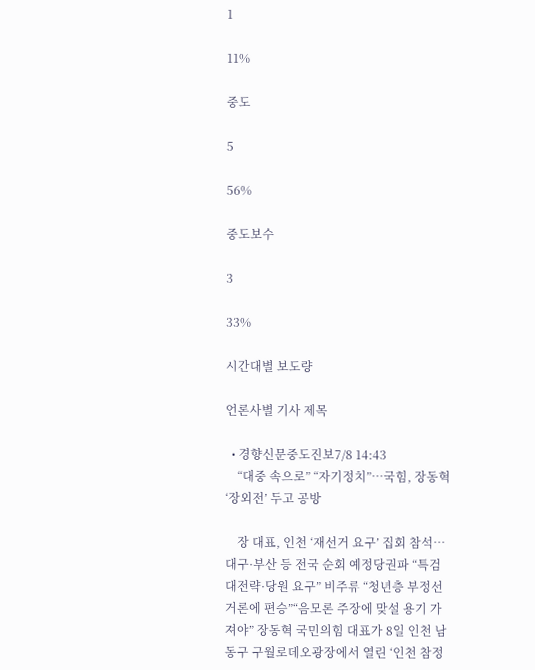1

11%

중도

5

56%

중도보수

3

33%

시간대별 보도량

언론사별 기사 제목

  • 경향신문중도진보7/8 14:43
    “대중 속으로” “자기정치”…국힘, 장동혁 ‘장외전’ 두고 공방

    장 대표, 인천 ‘재선거 요구’ 집회 참석…대구·부산 등 전국 순회 예정당권파 “특검 대전략·당원 요구” 비주류 “청년층 부정선거론에 편승”“음모론 주장에 맞설 용기 가져야” 장동혁 국민의힘 대표가 8일 인천 남동구 구월로데오광장에서 열린 ‘인천 참정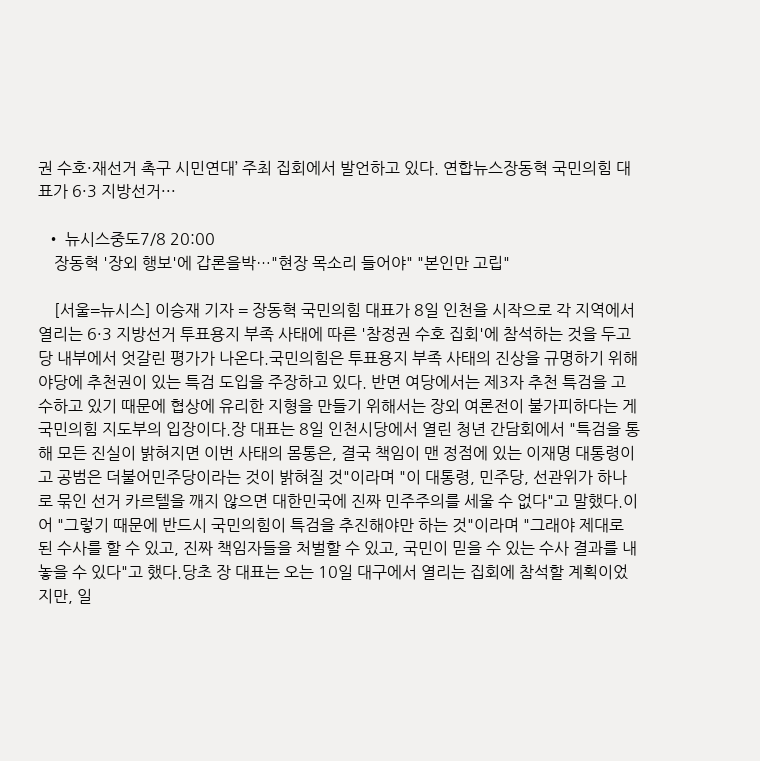권 수호·재선거 촉구 시민연대’ 주최 집회에서 발언하고 있다. 연합뉴스장동혁 국민의힘 대표가 6·3 지방선거···

  • 뉴시스중도7/8 20:00
    장동혁 '장외 행보'에 갑론을박…"현장 목소리 들어야" "본인만 고립"

    [서울=뉴시스] 이승재 기자 = 장동혁 국민의힘 대표가 8일 인천을 시작으로 각 지역에서 열리는 6·3 지방선거 투표용지 부족 사태에 따른 '참정권 수호 집회'에 참석하는 것을 두고 당 내부에서 엇갈린 평가가 나온다.국민의힘은 투표용지 부족 사태의 진상을 규명하기 위해 야당에 추천권이 있는 특검 도입을 주장하고 있다. 반면 여당에서는 제3자 추천 특검을 고수하고 있기 때문에 협상에 유리한 지형을 만들기 위해서는 장외 여론전이 불가피하다는 게 국민의힘 지도부의 입장이다.장 대표는 8일 인천시당에서 열린 청년 간담회에서 "특검을 통해 모든 진실이 밝혀지면 이번 사태의 몸통은, 결국 책임이 맨 정점에 있는 이재명 대통령이고 공범은 더불어민주당이라는 것이 밝혀질 것"이라며 "이 대통령, 민주당, 선관위가 하나로 묶인 선거 카르텔을 깨지 않으면 대한민국에 진짜 민주주의를 세울 수 없다"고 말했다.이어 "그렇기 때문에 반드시 국민의힘이 특검을 추진해야만 하는 것"이라며 "그래야 제대로 된 수사를 할 수 있고, 진짜 책임자들을 처벌할 수 있고, 국민이 믿을 수 있는 수사 결과를 내놓을 수 있다"고 했다.당초 장 대표는 오는 10일 대구에서 열리는 집회에 참석할 계획이었지만, 일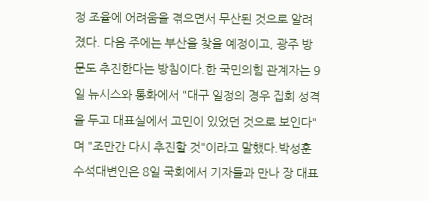정 조율에 어려움을 겪으면서 무산된 것으로 알려졌다. 다음 주에는 부산을 찾을 예정이고, 광주 방문도 추진한다는 방침이다.한 국민의힘 관계자는 9일 뉴시스와 통화에서 "대구 일정의 경우 집회 성격을 두고 대표실에서 고민이 있었던 것으로 보인다"며 "조만간 다시 추진할 것"이라고 말했다.박성훈 수석대변인은 8일 국회에서 기자들과 만나 장 대표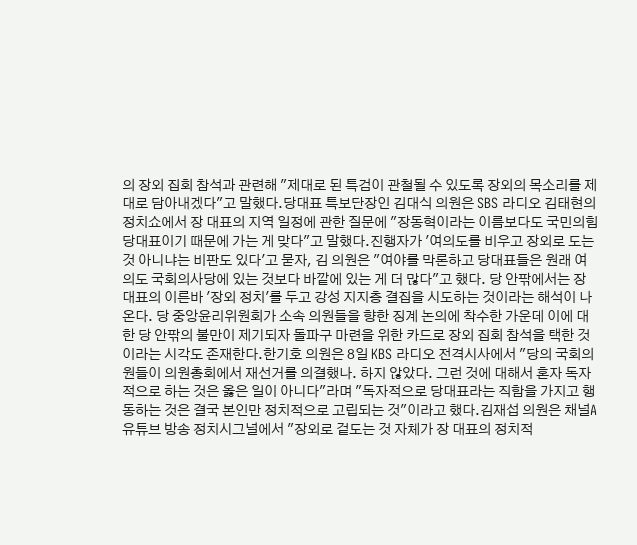의 장외 집회 참석과 관련해 "제대로 된 특검이 관철될 수 있도록 장외의 목소리를 제대로 담아내겠다"고 말했다.당대표 특보단장인 김대식 의원은 SBS 라디오 김태현의 정치쇼에서 장 대표의 지역 일정에 관한 질문에 "장동혁이라는 이름보다도 국민의힘 당대표이기 때문에 가는 게 맞다"고 말했다.진행자가 '여의도를 비우고 장외로 도는 것 아니냐는 비판도 있다'고 묻자, 김 의원은 "여야를 막론하고 당대표들은 원래 여의도 국회의사당에 있는 것보다 바깥에 있는 게 더 많다"고 했다. 당 안팎에서는 장 대표의 이른바 '장외 정치'를 두고 강성 지지층 결집을 시도하는 것이라는 해석이 나온다. 당 중앙윤리위원회가 소속 의원들을 향한 징계 논의에 착수한 가운데 이에 대한 당 안팎의 불만이 제기되자 돌파구 마련을 위한 카드로 장외 집회 참석을 택한 것이라는 시각도 존재한다.한기호 의원은 8일 KBS 라디오 전격시사에서 "당의 국회의원들이 의원총회에서 재선거를 의결했나. 하지 않았다. 그런 것에 대해서 혼자 독자적으로 하는 것은 옳은 일이 아니다"라며 "독자적으로 당대표라는 직함을 가지고 행동하는 것은 결국 본인만 정치적으로 고립되는 것"이라고 했다.김재섭 의원은 채널A 유튜브 방송 정치시그널에서 "장외로 겉도는 것 자체가 장 대표의 정치적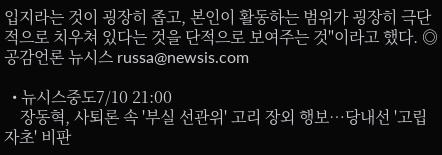입지라는 것이 굉장히 좁고, 본인이 활동하는 범위가 굉장히 극단적으로 치우쳐 있다는 것을 단적으로 보여주는 것"이라고 했다. ◎공감언론 뉴시스 russa@newsis.com

  • 뉴시스중도7/10 21:00
    장동혁, 사퇴론 속 '부실 선관위' 고리 장외 행보…당내선 '고립 자초' 비판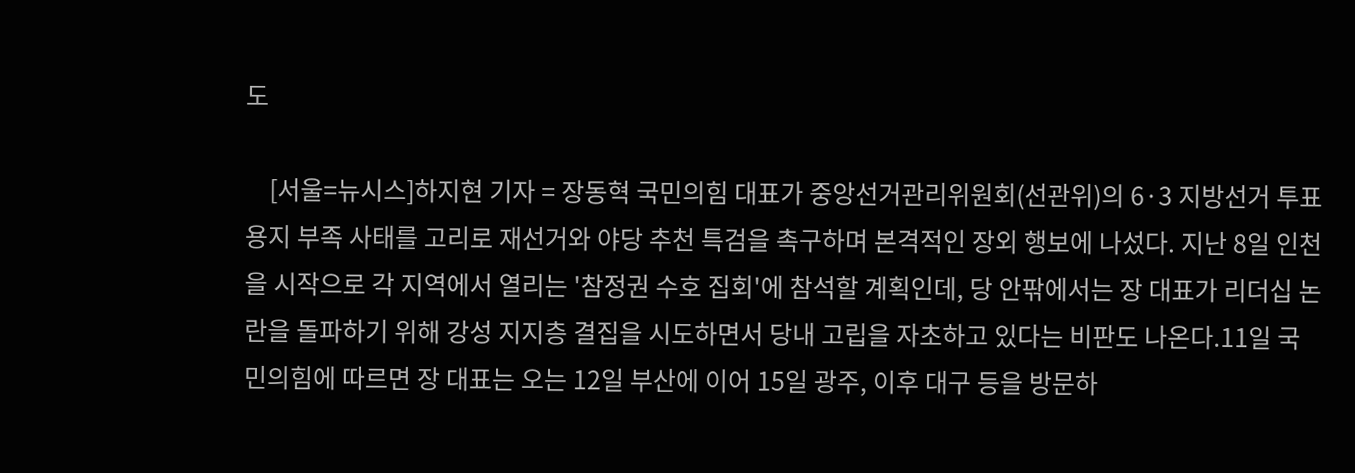도

    [서울=뉴시스]하지현 기자 = 장동혁 국민의힘 대표가 중앙선거관리위원회(선관위)의 6·3 지방선거 투표용지 부족 사태를 고리로 재선거와 야당 추천 특검을 촉구하며 본격적인 장외 행보에 나섰다. 지난 8일 인천을 시작으로 각 지역에서 열리는 '참정권 수호 집회'에 참석할 계획인데, 당 안팎에서는 장 대표가 리더십 논란을 돌파하기 위해 강성 지지층 결집을 시도하면서 당내 고립을 자초하고 있다는 비판도 나온다.11일 국민의힘에 따르면 장 대표는 오는 12일 부산에 이어 15일 광주, 이후 대구 등을 방문하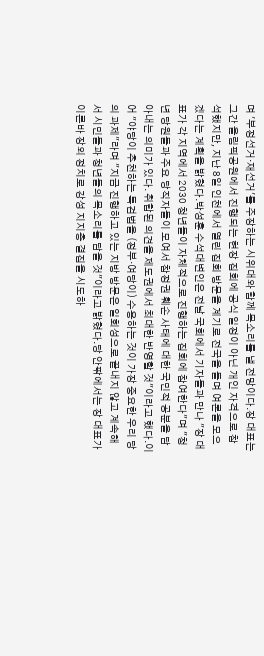며 '부정선거·재선거'를 주장하는 시위대와 함께 목소리를 낼 전망이다.장 대표는 그간 올림픽공원에서 진행되는 현장 집회에 공식 일정이 아닌 개인 자격으로 참석했지만, 지난 8일 인천에서 열린 집회 방문을 계기로 전국을 돌며 여론을 모으겠다는 계획을 밝혔다.박성훈 수석대변인은 전날 국회에서 기자들과 만나 "장 대표가 각 지역에서 2030 청년들이 자체적으로 진행하는 집회에 참여한다"며 "청년 당원들과 주요 당직자들이 모여서 참정권 훼손 사태에 대한 국민적 공분을 담아내는 의미가 있다. 취합된 의견을 제도권에서 최대한 반영할 것"이라고 했다.이어 "야당이 추천하는 특검법을 (정부·여당이) 수용하는 것이 가장 중요한 우리 당의 과제"라며 "지금 진행하고 있는 지방 방문은 일회성으로 끝내지 않고 계속해서 시민들과 청년들의 목소리를 담을 것"이라고 밝혔다.당 안팎에서는 장 대표가 이른바 장외 정치로 강성 지지층 결집을 시도하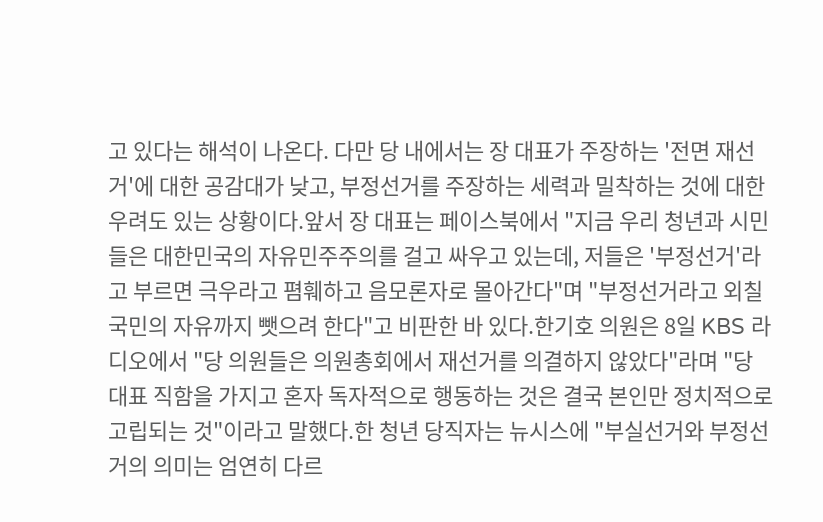고 있다는 해석이 나온다. 다만 당 내에서는 장 대표가 주장하는 '전면 재선거'에 대한 공감대가 낮고, 부정선거를 주장하는 세력과 밀착하는 것에 대한 우려도 있는 상황이다.앞서 장 대표는 페이스북에서 "지금 우리 청년과 시민들은 대한민국의 자유민주주의를 걸고 싸우고 있는데, 저들은 '부정선거'라고 부르면 극우라고 폄훼하고 음모론자로 몰아간다"며 "부정선거라고 외칠 국민의 자유까지 뺏으려 한다"고 비판한 바 있다.한기호 의원은 8일 KBS 라디오에서 "당 의원들은 의원총회에서 재선거를 의결하지 않았다"라며 "당 대표 직함을 가지고 혼자 독자적으로 행동하는 것은 결국 본인만 정치적으로 고립되는 것"이라고 말했다.한 청년 당직자는 뉴시스에 "부실선거와 부정선거의 의미는 엄연히 다르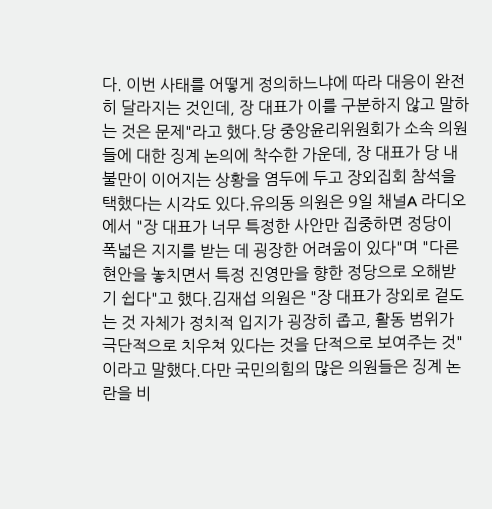다. 이번 사태를 어떻게 정의하느냐에 따라 대응이 완전히 달라지는 것인데, 장 대표가 이를 구분하지 않고 말하는 것은 문제"라고 했다.당 중앙윤리위원회가 소속 의원들에 대한 징계 논의에 착수한 가운데, 장 대표가 당 내 불만이 이어지는 상황을 염두에 두고 장외집회 참석을 택했다는 시각도 있다.유의동 의원은 9일 채널A 라디오에서 "장 대표가 너무 특정한 사안만 집중하면 정당이 폭넓은 지지를 받는 데 굉장한 어려움이 있다"며 "다른 현안을 놓치면서 특정 진영만을 향한 정당으로 오해받기 쉽다"고 했다.김재섭 의원은 "장 대표가 장외로 겉도는 것 자체가 정치적 입지가 굉장히 좁고, 활동 범위가 극단적으로 치우쳐 있다는 것을 단적으로 보여주는 것"이라고 말했다.다만 국민의힘의 많은 의원들은 징계 논란을 비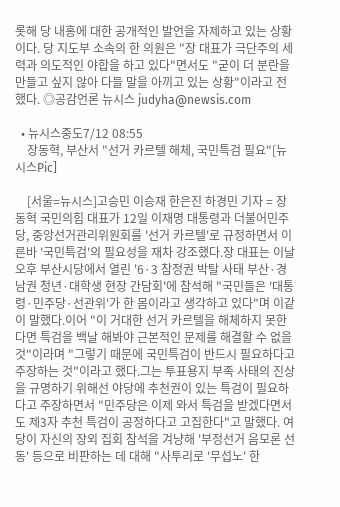롯해 당 내홍에 대한 공개적인 발언을 자제하고 있는 상황이다. 당 지도부 소속의 한 의원은 "장 대표가 극단주의 세력과 의도적인 야합을 하고 있다"면서도 "굳이 더 분란을 만들고 싶지 않아 다들 말을 아끼고 있는 상황"이라고 전했다. ◎공감언론 뉴시스 judyha@newsis.com

  • 뉴시스중도7/12 08:55
    장동혁, 부산서 "선거 카르텔 해체, 국민특검 필요"[뉴시스Pic]

    [서울=뉴시스]고승민 이승재 한은진 하경민 기자 = 장동혁 국민의힘 대표가 12일 이재명 대통령과 더불어민주당, 중앙선거관리위원회를 '선거 카르텔'로 규정하면서 이른바 '국민특검'의 필요성을 재차 강조했다.장 대표는 이날 오후 부산시당에서 열린 '6·3 참정권 박탈 사태 부산·경남권 청년·대학생 현장 간담회'에 참석해 "국민들은 '대통령·민주당·선관위'가 한 몸이라고 생각하고 있다"며 이같이 말했다.이어 "이 거대한 선거 카르텔을 해체하지 못한다면 특검을 백날 해봐야 근본적인 문제를 해결할 수 없을 것"이라며 "그렇기 때문에 국민특검이 반드시 필요하다고 주장하는 것"이라고 했다.그는 투표용지 부족 사태의 진상을 규명하기 위해선 야당에 추천권이 있는 특검이 필요하다고 주장하면서 "민주당은 이제 와서 특검을 받겠다면서도 제3자 추천 특검이 공정하다고 고집한다"고 말했다. 여당이 자신의 장외 집회 참석을 겨냥해 '부정선거 음모론 선동' 등으로 비판하는 데 대해 "사투리로 '무섭노' 한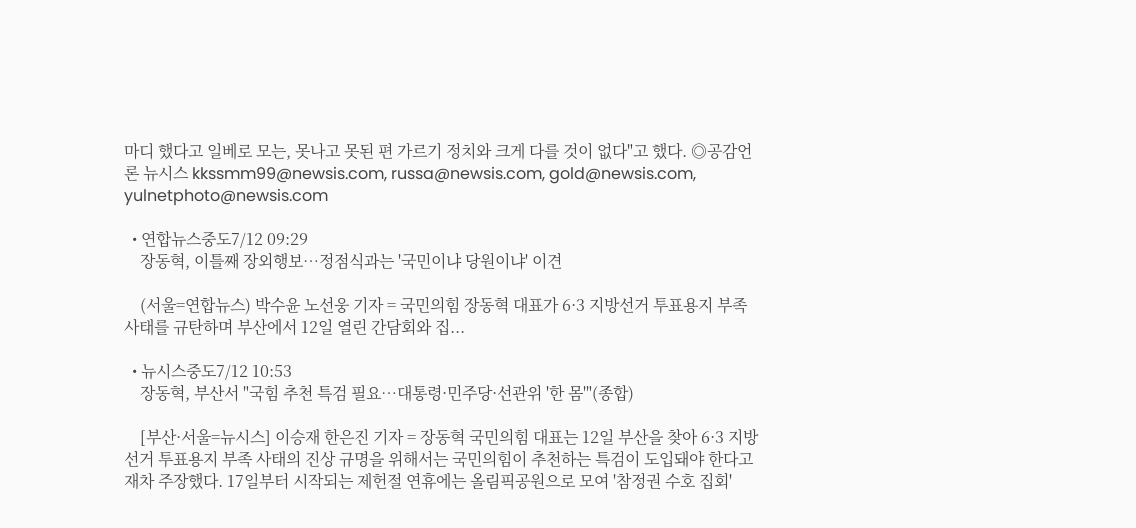마디 했다고 일베로 모는, 못나고 못된 편 가르기 정치와 크게 다를 것이 없다"고 했다. ◎공감언론 뉴시스 kkssmm99@newsis.com, russa@newsis.com, gold@newsis.com, yulnetphoto@newsis.com

  • 연합뉴스중도7/12 09:29
    장동혁, 이틀째 장외행보…정점식과는 '국민이냐 당원이냐' 이견

    (서울=연합뉴스) 박수윤 노선웅 기자 = 국민의힘 장동혁 대표가 6·3 지방선거 투표용지 부족 사태를 규탄하며 부산에서 12일 열린 간담회와 집...

  • 뉴시스중도7/12 10:53
    장동혁, 부산서 "국힘 추천 특검 필요…대통령·민주당·선관위 '한 몸'"(종합)

    [부산·서울=뉴시스] 이승재 한은진 기자 = 장동혁 국민의힘 대표는 12일 부산을 찾아 6·3 지방선거 투표용지 부족 사태의 진상 규명을 위해서는 국민의힘이 추천하는 특검이 도입돼야 한다고 재차 주장했다. 17일부터 시작되는 제헌절 연휴에는 올림픽공원으로 모여 '참정권 수호 집회'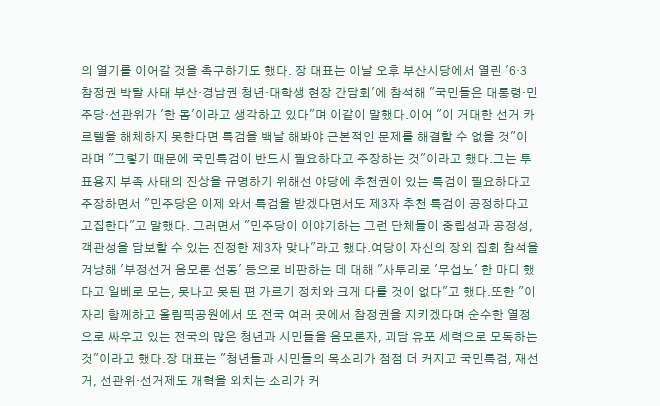의 열기를 이어갈 것을 촉구하기도 했다. 장 대표는 이날 오후 부산시당에서 열린 '6·3 참정권 박탈 사태 부산·경남권 청년·대학생 현장 간담회'에 참석해 "국민들은 대통령·민주당·선관위가 '한 몸'이라고 생각하고 있다"며 이같이 말했다.이어 "이 거대한 선거 카르텔을 해체하지 못한다면 특검을 백날 해봐야 근본적인 문제를 해결할 수 없을 것"이라며 "그렇기 때문에 국민특검이 반드시 필요하다고 주장하는 것"이라고 했다.그는 투표용지 부족 사태의 진상을 규명하기 위해선 야당에 추천권이 있는 특검이 필요하다고 주장하면서 "민주당은 이제 와서 특검을 받겠다면서도 제3자 추천 특검이 공정하다고 고집한다"고 말했다. 그러면서 "민주당이 이야기하는 그런 단체들이 중립성과 공정성, 객관성을 담보할 수 있는 진정한 제3자 맞나"라고 했다.여당이 자신의 장외 집회 참석을 겨냥해 '부정선거 음모론 선동' 등으로 비판하는 데 대해 "사투리로 '무섭노' 한 마디 했다고 일베로 모는, 못나고 못된 편 가르기 정치와 크게 다를 것이 없다"고 했다.또한 "이 자리 함께하고 올림픽공원에서 또 전국 여러 곳에서 참정권을 지키겠다며 순수한 열정으로 싸우고 있는 전국의 많은 청년과 시민들을 음모론자, 괴담 유포 세력으로 모독하는 것"이라고 했다.장 대표는 "청년들과 시민들의 목소리가 점점 더 커지고 국민특검, 재선거, 선관위·선거제도 개혁을 외치는 소리가 커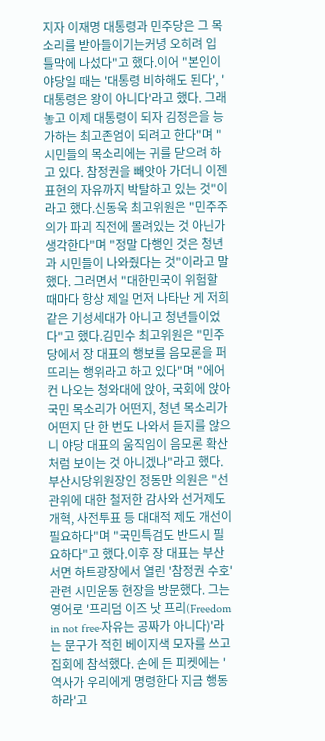지자 이재명 대통령과 민주당은 그 목소리를 받아들이기는커녕 오히려 입틀막에 나섰다"고 했다.이어 "본인이 야당일 때는 '대통령 비하해도 된다', '대통령은 왕이 아니다'라고 했다. 그래 놓고 이제 대통령이 되자 김정은을 능가하는 최고존엄이 되려고 한다"며 "시민들의 목소리에는 귀를 닫으려 하고 있다. 참정권을 빼앗아 가더니 이젠 표현의 자유까지 박탈하고 있는 것"이라고 했다.신동욱 최고위원은 "민주주의가 파괴 직전에 몰려있는 것 아닌가 생각한다"며 "정말 다행인 것은 청년과 시민들이 나와줬다는 것"이라고 말했다. 그러면서 "대한민국이 위험할 때마다 항상 제일 먼저 나타난 게 저희 같은 기성세대가 아니고 청년들이었다"고 했다.김민수 최고위원은 "민주당에서 장 대표의 행보를 음모론을 퍼뜨리는 행위라고 하고 있다"며 "에어컨 나오는 청와대에 앉아, 국회에 앉아 국민 목소리가 어떤지, 청년 목소리가 어떤지 단 한 번도 나와서 듣지를 않으니 야당 대표의 움직임이 음모론 확산처럼 보이는 것 아니겠나"라고 했다.부산시당위원장인 정동만 의원은 "선관위에 대한 철저한 감사와 선거제도 개혁, 사전투표 등 대대적 제도 개선이 필요하다"며 "국민특검도 반드시 필요하다"고 했다.이후 장 대표는 부산 서면 하트광장에서 열린 '참정권 수호' 관련 시민운동 현장을 방문했다. 그는 영어로 '프리덤 이즈 낫 프리(Freedom in not free·자유는 공짜가 아니다)'라는 문구가 적힌 베이지색 모자를 쓰고 집회에 참석했다. 손에 든 피켓에는 '역사가 우리에게 명령한다 지금 행동하라'고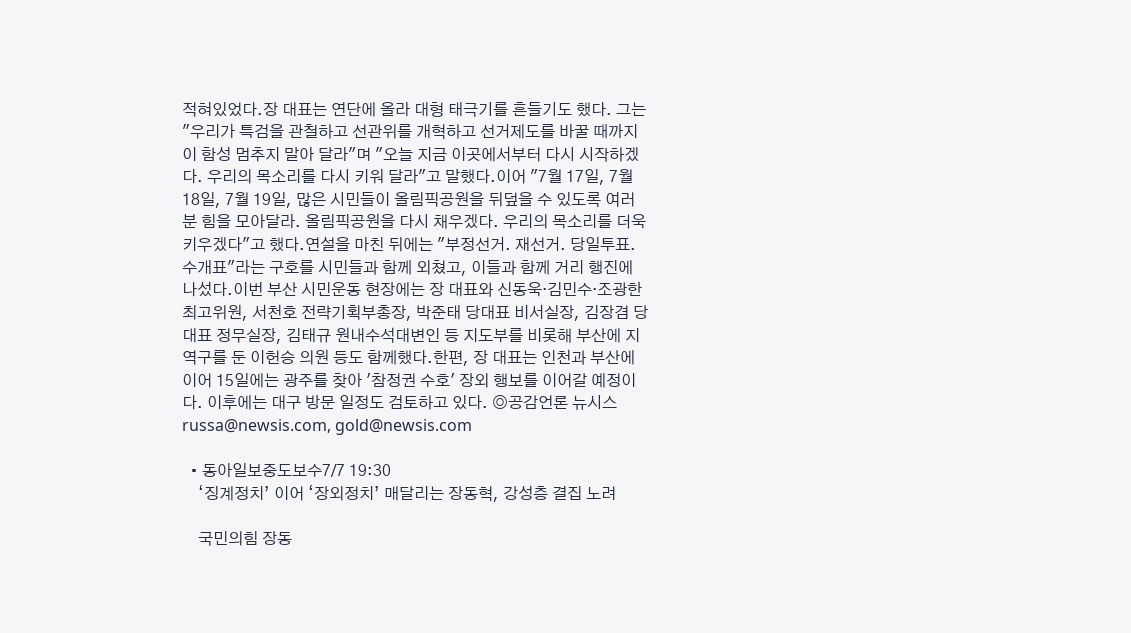적혀있었다.장 대표는 연단에 올라 대형 태극기를 흔들기도 했다. 그는 "우리가 특검을 관철하고 선관위를 개혁하고 선거제도를 바꿀 때까지 이 함성 멈추지 말아 달라"며 "오늘 지금 이곳에서부터 다시 시작하겠다. 우리의 목소리를 다시 키워 달라"고 말했다.이어 "7월 17일, 7월 18일, 7월 19일, 많은 시민들이 올림픽공원을 뒤덮을 수 있도록 여러분 힘을 모아달라. 올림픽공원을 다시 채우겠다. 우리의 목소리를 더욱 키우겠다"고 했다.연설을 마친 뒤에는 "부정선거. 재선거. 당일투표. 수개표"라는 구호를 시민들과 함께 외쳤고, 이들과 함께 거리 행진에 나섰다.이번 부산 시민운동 현장에는 장 대표와 신동욱·김민수·조광한 최고위원, 서천호 전략기획부총장, 박준태 당대표 비서실장, 김장겸 당대표 정무실장, 김태규 원내수석대변인 등 지도부를 비롯해 부산에 지역구를 둔 이헌승 의원 등도 함께했다.한편, 장 대표는 인천과 부산에 이어 15일에는 광주를 찾아 '참정권 수호' 장외 행보를 이어갈 예정이다. 이후에는 대구 방문 일정도 검토하고 있다. ◎공감언론 뉴시스 russa@newsis.com, gold@newsis.com

  • 동아일보중도보수7/7 19:30
    ‘징계정치’ 이어 ‘장외정치’ 매달리는 장동혁, 강성층 결집 노려

    국민의힘 장동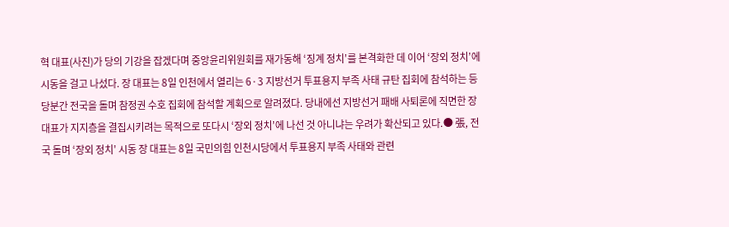혁 대표(사진)가 당의 기강을 잡겠다며 중앙윤리위원회를 재가동해 ‘징계 정치’를 본격화한 데 이어 ‘장외 정치’에 시동을 걸고 나섰다. 장 대표는 8일 인천에서 열리는 6·3 지방선거 투표용지 부족 사태 규탄 집회에 참석하는 등 당분간 전국을 돌며 참정권 수호 집회에 참석할 계획으로 알려졌다. 당내에선 지방선거 패배 사퇴론에 직면한 장 대표가 지지층을 결집시키려는 목적으로 또다시 ‘장외 정치’에 나선 것 아니냐는 우려가 확산되고 있다.● 張, 전국 돌며 ‘장외 정치’ 시동 장 대표는 8일 국민의힘 인천시당에서 투표용지 부족 사태와 관련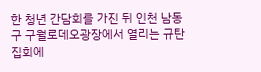한 청년 간담회를 가진 뒤 인천 남동구 구월로데오광장에서 열리는 규탄 집회에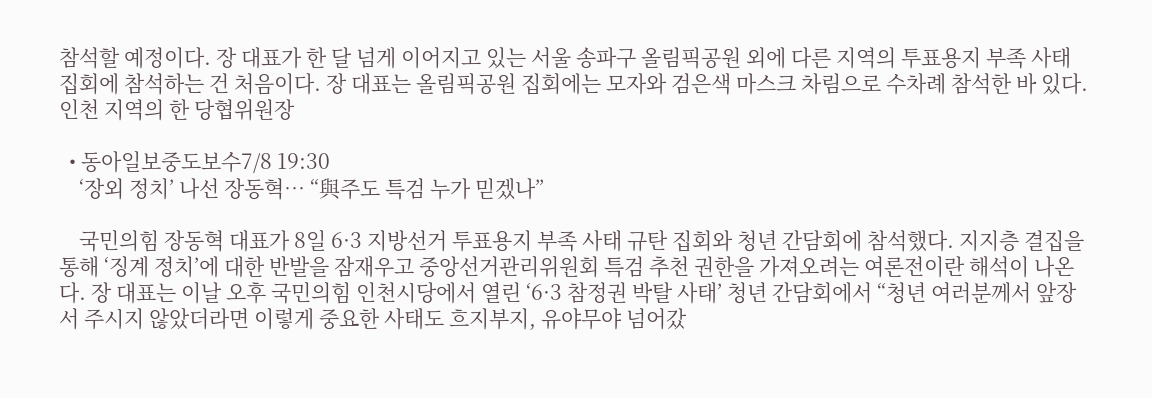참석할 예정이다. 장 대표가 한 달 넘게 이어지고 있는 서울 송파구 올림픽공원 외에 다른 지역의 투표용지 부족 사태 집회에 참석하는 건 처음이다. 장 대표는 올림픽공원 집회에는 모자와 검은색 마스크 차림으로 수차례 참석한 바 있다. 인천 지역의 한 당협위원장

  • 동아일보중도보수7/8 19:30
    ‘장외 정치’ 나선 장동혁… “與주도 특검 누가 믿겠나”

    국민의힘 장동혁 대표가 8일 6·3 지방선거 투표용지 부족 사태 규탄 집회와 청년 간담회에 참석했다. 지지층 결집을 통해 ‘징계 정치’에 대한 반발을 잠재우고 중앙선거관리위원회 특검 추천 권한을 가져오려는 여론전이란 해석이 나온다. 장 대표는 이날 오후 국민의힘 인천시당에서 열린 ‘6·3 참정권 박탈 사태’ 청년 간담회에서 “청년 여러분께서 앞장서 주시지 않았더라면 이렇게 중요한 사태도 흐지부지, 유야무야 넘어갔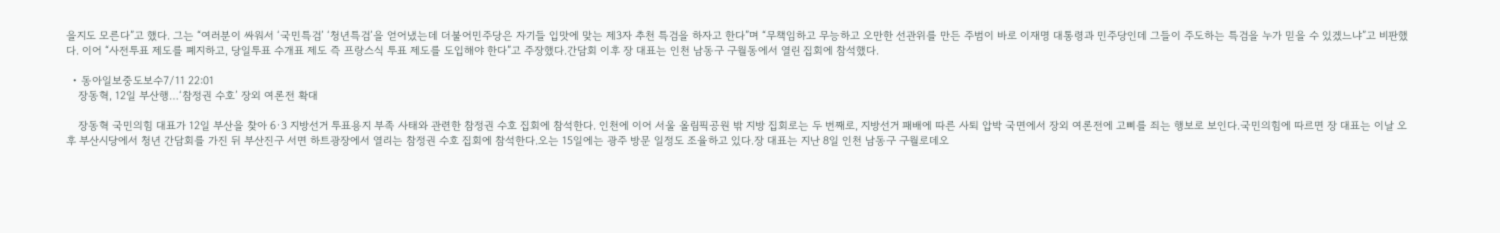을지도 모른다”고 했다. 그는 “여러분이 싸워서 ‘국민특검’ ‘청년특검’을 얻어냈는데 더불어민주당은 자기들 입맛에 맞는 제3자 추천 특검을 하자고 한다”며 “무책임하고 무능하고 오만한 선관위를 만든 주범이 바로 이재명 대통령과 민주당인데 그들이 주도하는 특검을 누가 믿을 수 있겠느냐”고 비판했다. 이어 “사전투표 제도를 폐지하고, 당일투표 수개표 제도 즉 프랑스식 투표 제도를 도입해야 한다”고 주장했다.간담회 이후 장 대표는 인천 남동구 구월동에서 열린 집회에 참석했다.

  • 동아일보중도보수7/11 22:01
    장동혁, 12일 부산행…‘참정권 수호’ 장외 여론전 확대

    장동혁 국민의힘 대표가 12일 부산을 찾아 6·3 지방선거 투표용지 부족 사태와 관련한 참정권 수호 집회에 참석한다. 인천에 이어 서울 올림픽공원 밖 지방 집회로는 두 번째로, 지방선거 패배에 따른 사퇴 압박 국면에서 장외 여론전에 고삐를 죄는 행보로 보인다.국민의힘에 따르면 장 대표는 이날 오후 부산시당에서 청년 간담회를 가진 뒤 부산진구 서면 하트광장에서 열리는 참정권 수호 집회에 참석한다.오는 15일에는 광주 방문 일정도 조율하고 있다.장 대표는 지난 8일 인천 남동구 구월로데오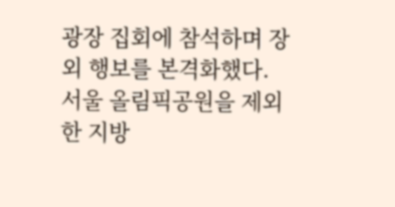광장 집회에 참석하며 장외 행보를 본격화했다. 서울 올림픽공원을 제외한 지방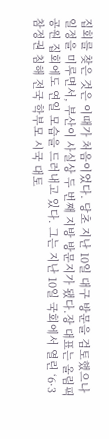집회를 찾은 것은 이때가 처음이었다. 당초 지난 10일 대구 방문을 검토했으나 일정을 미루면서, 부산이 사실상 두 번째 지방 방문지가 됐다.장 대표는 올림픽공원 집회에도 연일 모습을 드러내고 있다. 그는 지난 10일 국회에서 열린 ‘6·3 참정권 침해 전국 학부모 시국 대토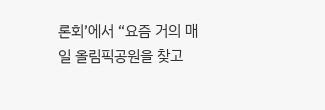론회’에서 “요즘 거의 매일 올림픽공원을 찾고